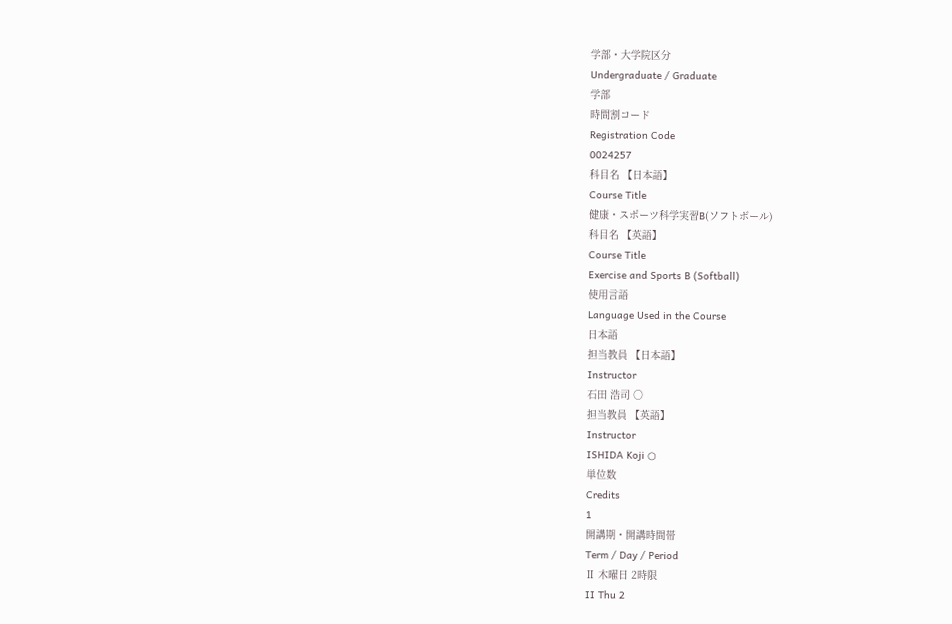学部・大学院区分
Undergraduate / Graduate
学部
時間割コード
Registration Code
0024257
科目名 【日本語】
Course Title
健康・スポーツ科学実習B(ソフトボール)
科目名 【英語】
Course Title
Exercise and Sports B (Softball)
使用言語
Language Used in the Course
日本語
担当教員 【日本語】
Instructor
石田 浩司 ○
担当教員 【英語】
Instructor
ISHIDA Koji ○
単位数
Credits
1
開講期・開講時間帯
Term / Day / Period
Ⅱ 木曜日 2時限
II Thu 2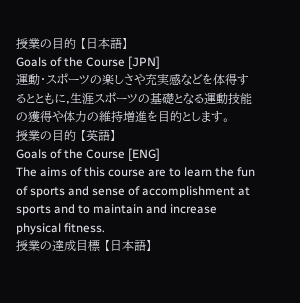授業の目的 【日本語】
Goals of the Course [JPN]
運動・スポーツの楽しさや充実感などを体得するとともに,生涯スポーツの基礎となる運動技能の獲得や体力の維持増進を目的とします。
授業の目的 【英語】
Goals of the Course [ENG]
The aims of this course are to learn the fun of sports and sense of accomplishment at sports and to maintain and increase physical fitness.
授業の達成目標 【日本語】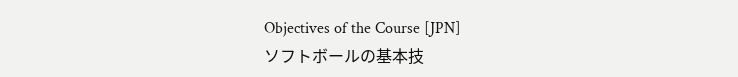Objectives of the Course [JPN]
ソフトボールの基本技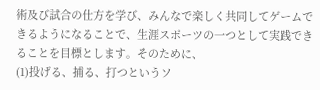術及び試合の仕方を学び、みんなで楽しく共同してゲームできるようになることで、生涯スポーツの一つとして実践できることを目標とします。そのために、
(1)投げる、捕る、打つというソ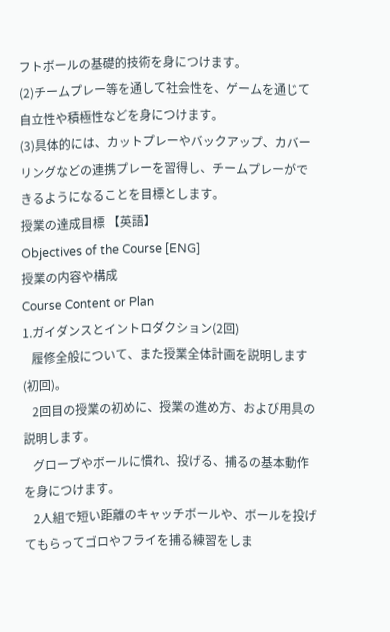フトボールの基礎的技術を身につけます。
(2)チームプレー等を通して社会性を、ゲームを通じて自立性や積極性などを身につけます。
(3)具体的には、カットプレーやバックアップ、カバーリングなどの連携プレーを習得し、チームプレーができるようになることを目標とします。
授業の達成目標 【英語】
Objectives of the Course [ENG]
授業の内容や構成
Course Content or Plan
1.ガイダンスとイントロダクション(2回)
   履修全般について、また授業全体計画を説明します(初回)。
   2回目の授業の初めに、授業の進め方、および用具の説明します。
   グローブやボールに慣れ、投げる、捕るの基本動作を身につけます。
   2人組で短い距離のキャッチボールや、ボールを投げてもらってゴロやフライを捕る練習をしま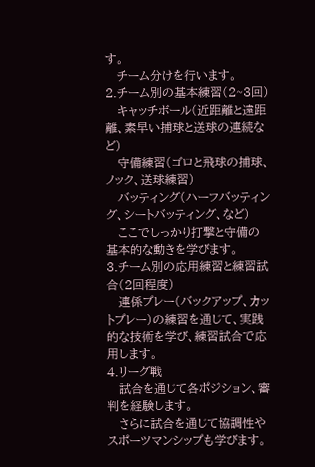す。
   チーム分けを行います。
2.チーム別の基本練習(2~3回)
   キャッチボール(近距離と遠距離、素早い捕球と送球の連続など)
   守備練習(ゴロと飛球の捕球、ノック、送球練習)
   バッティング(ハーフバッティング、シートバッティング、など)
   ここでしっかり打撃と守備の基本的な動きを学びます。
3.チーム別の応用練習と練習試合(2回程度)
   連係プレー(バックアップ、カットプレー)の練習を通じて、実践的な技術を学び、練習試合で応用します。
4.リーグ戦
   試合を通じて各ポジション、審判を経験します。
   さらに試合を通じて協調性やスポーツマンシップも学びます。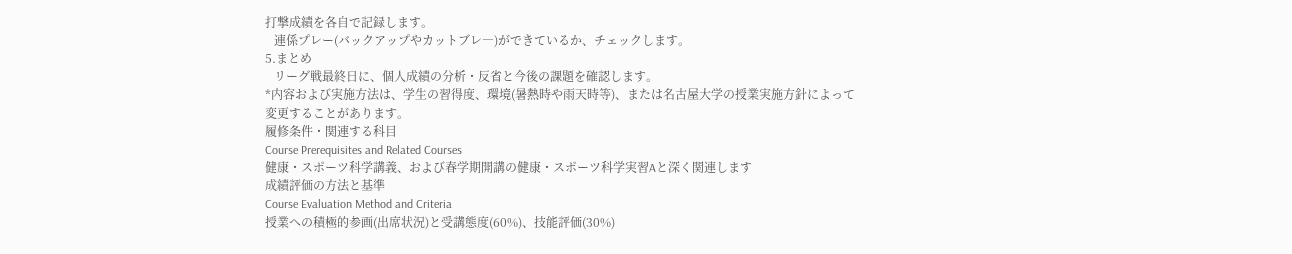打撃成績を各自で記録します。
   連係プレー(バックアップやカットブレ―)ができているか、チェックします。
5.まとめ
   リーグ戦最終日に、個人成績の分析・反省と今後の課題を確認します。
*内容および実施方法は、学生の習得度、環境(暑熱時や雨天時等)、または名古屋大学の授業実施方針によって変更することがあります。
履修条件・関連する科目
Course Prerequisites and Related Courses
健康・スポーツ科学講義、および春学期開講の健康・スポーツ科学実習Aと深く関連します
成績評価の方法と基準
Course Evaluation Method and Criteria
授業への積極的参画(出席状況)と受講態度(60%)、技能評価(30%)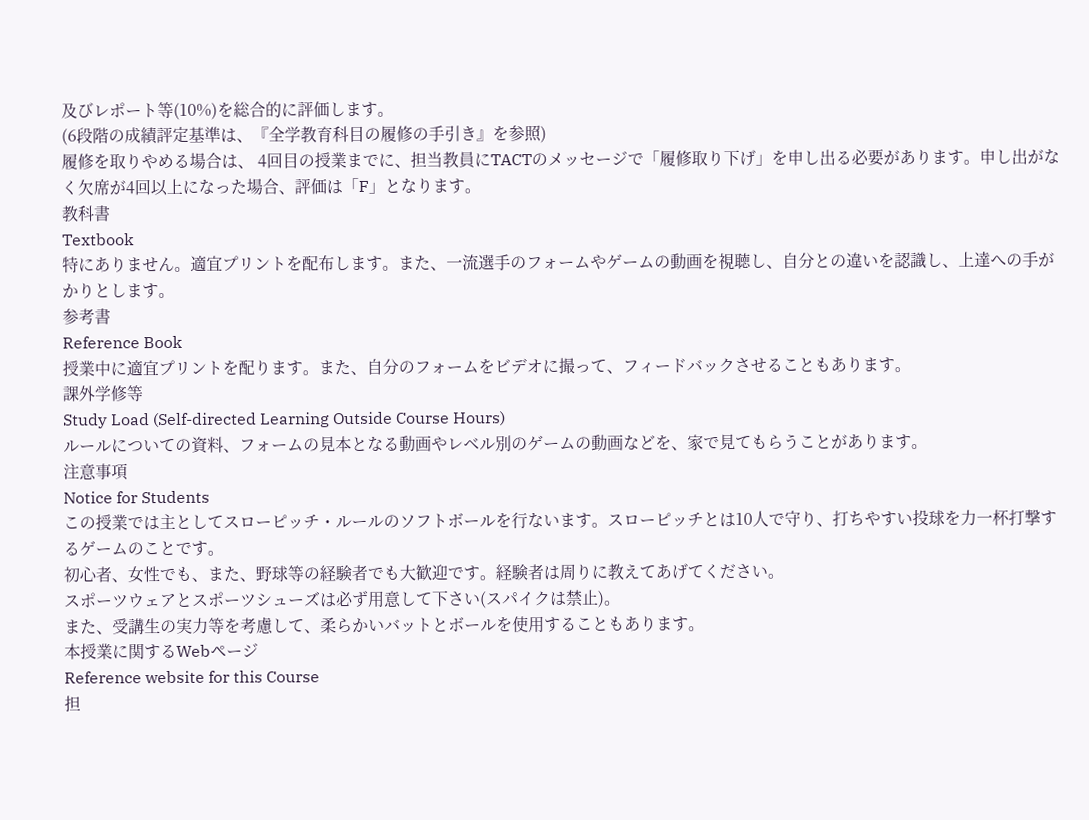及びレポート等(10%)を総合的に評価します。
(6段階の成績評定基準は、『全学教育科目の履修の手引き』を参照)
履修を取りやめる場合は、 4回目の授業までに、担当教員にTACTのメッセージで「履修取り下げ」を申し出る必要があります。申し出がなく欠席が4回以上になった場合、評価は「F」となります。
教科書
Textbook
特にありません。適宜プリントを配布します。また、一流選手のフォームやゲームの動画を視聴し、自分との違いを認識し、上達への手がかりとします。
参考書
Reference Book
授業中に適宜プリントを配ります。また、自分のフォームをビデオに撮って、フィードバックさせることもあります。
課外学修等
Study Load (Self-directed Learning Outside Course Hours)
ルールについての資料、フォームの見本となる動画やレベル別のゲームの動画などを、家で見てもらうことがあります。
注意事項
Notice for Students
この授業では主としてスローピッチ・ルールのソフトボールを行ないます。スローピッチとは10人で守り、打ちやすい投球を力一杯打撃するゲームのことです。
初心者、女性でも、また、野球等の経験者でも大歓迎です。経験者は周りに教えてあげてください。
スポーツウェアとスポーツシューズは必ず用意して下さい(スパイクは禁止)。
また、受講生の実力等を考慮して、柔らかいバットとボールを使用することもあります。
本授業に関するWebページ
Reference website for this Course
担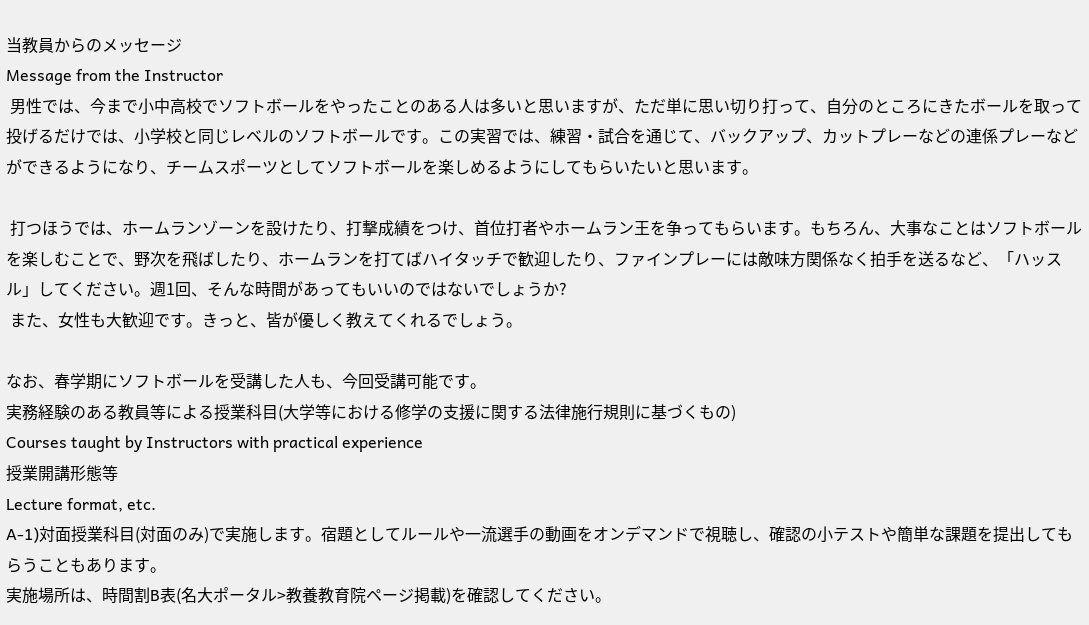当教員からのメッセージ
Message from the Instructor
 男性では、今まで小中高校でソフトボールをやったことのある人は多いと思いますが、ただ単に思い切り打って、自分のところにきたボールを取って投げるだけでは、小学校と同じレベルのソフトボールです。この実習では、練習・試合を通じて、バックアップ、カットプレーなどの連係プレーなどができるようになり、チームスポーツとしてソフトボールを楽しめるようにしてもらいたいと思います。

 打つほうでは、ホームランゾーンを設けたり、打撃成績をつけ、首位打者やホームラン王を争ってもらいます。もちろん、大事なことはソフトボールを楽しむことで、野次を飛ばしたり、ホームランを打てばハイタッチで歓迎したり、ファインプレーには敵味方関係なく拍手を送るなど、「ハッスル」してください。週1回、そんな時間があってもいいのではないでしょうか?
 また、女性も大歓迎です。きっと、皆が優しく教えてくれるでしょう。

なお、春学期にソフトボールを受講した人も、今回受講可能です。
実務経験のある教員等による授業科目(大学等における修学の支援に関する法律施行規則に基づくもの)
Courses taught by Instructors with practical experience
授業開講形態等
Lecture format, etc.
A-1)対面授業科目(対面のみ)で実施します。宿題としてルールや一流選手の動画をオンデマンドで視聴し、確認の小テストや簡単な課題を提出してもらうこともあります。
実施場所は、時間割B表(名大ポータル>教養教育院ページ掲載)を確認してください。